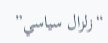“زلزال سياسي”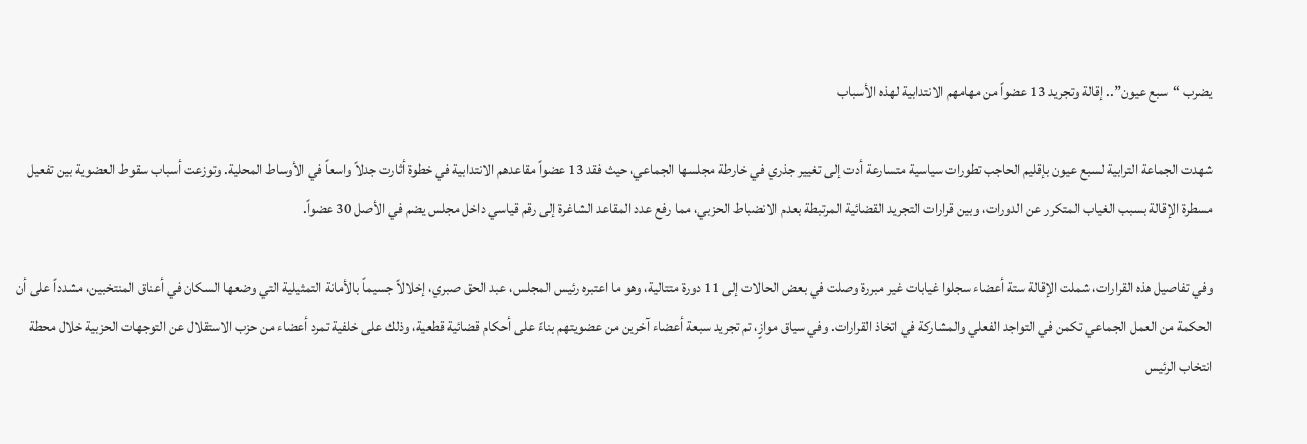يضرب “سبع عيون”.. إقالة وتجريد 13 عضواً من مهامهم الانتدابية لهذه الأسباب

شهدت الجماعة الترابية لسبع عيون بإقليم الحاجب تطورات سياسية متسارعة أدت إلى تغيير جذري في خارطة مجلسها الجماعي، حيث فقد 13 عضواً مقاعدهم الانتدابية في خطوة أثارت جدلاً واسعاً في الأوساط المحلية. وتوزعت أسباب سقوط العضوية بين تفعيل مسطرة الإقالة بسبب الغياب المتكرر عن الدورات، وبين قرارات التجريد القضائية المرتبطة بعدم الانضباط الحزبي، مما رفع عدد المقاعد الشاغرة إلى رقم قياسي داخل مجلس يضم في الأصل 30 عضواً.

وفي تفاصيل هذه القرارات، شملت الإقالة ستة أعضاء سجلوا غيابات غير مبررة وصلت في بعض الحالات إلى 11 دورة متتالية، وهو ما اعتبره رئيس المجلس، عبد الحق صبري، إخلالاً جسيماً بالأمانة التمثيلية التي وضعها السكان في أعناق المنتخبين، مشدداً على أن الحكمة من العمل الجماعي تكمن في التواجد الفعلي والمشاركة في اتخاذ القرارات. وفي سياق موازٍ، تم تجريد سبعة أعضاء آخرين من عضويتهم بناءً على أحكام قضائية قطعية، وذلك على خلفية تمرد أعضاء من حزب الاستقلال عن التوجهات الحزبية خلال محطة انتخاب الرئيس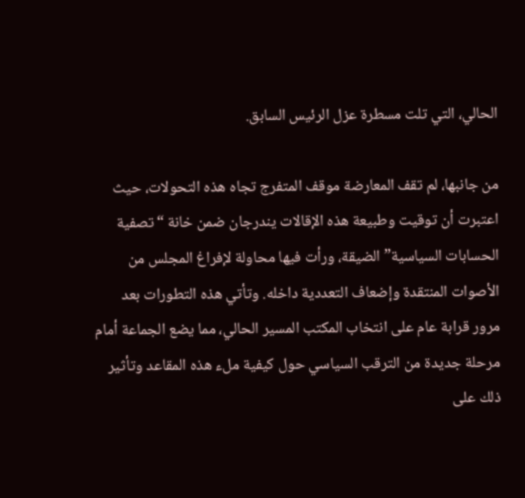الحالي، التي تلت مسطرة عزل الرئيس السابق.

من جانبها، لم تقف المعارضة موقف المتفرج تجاه هذه التحولات، حيث اعتبرت أن توقيت وطبيعة هذه الإقالات يندرجان ضمن خانة “تصفية الحسابات السياسية” الضيقة، ورأت فيها محاولة لإفراغ المجلس من الأصوات المنتقدة وإضعاف التعددية داخله. وتأتي هذه التطورات بعد مرور قرابة عام على انتخاب المكتب المسير الحالي، مما يضع الجماعة أمام مرحلة جديدة من الترقب السياسي حول كيفية ملء هذه المقاعد وتأثير ذلك على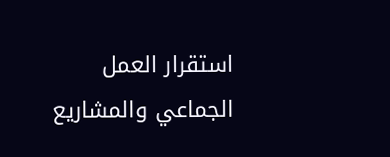استقرار العمل الجماعي والمشاريع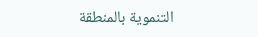التنموية بالمنطقة